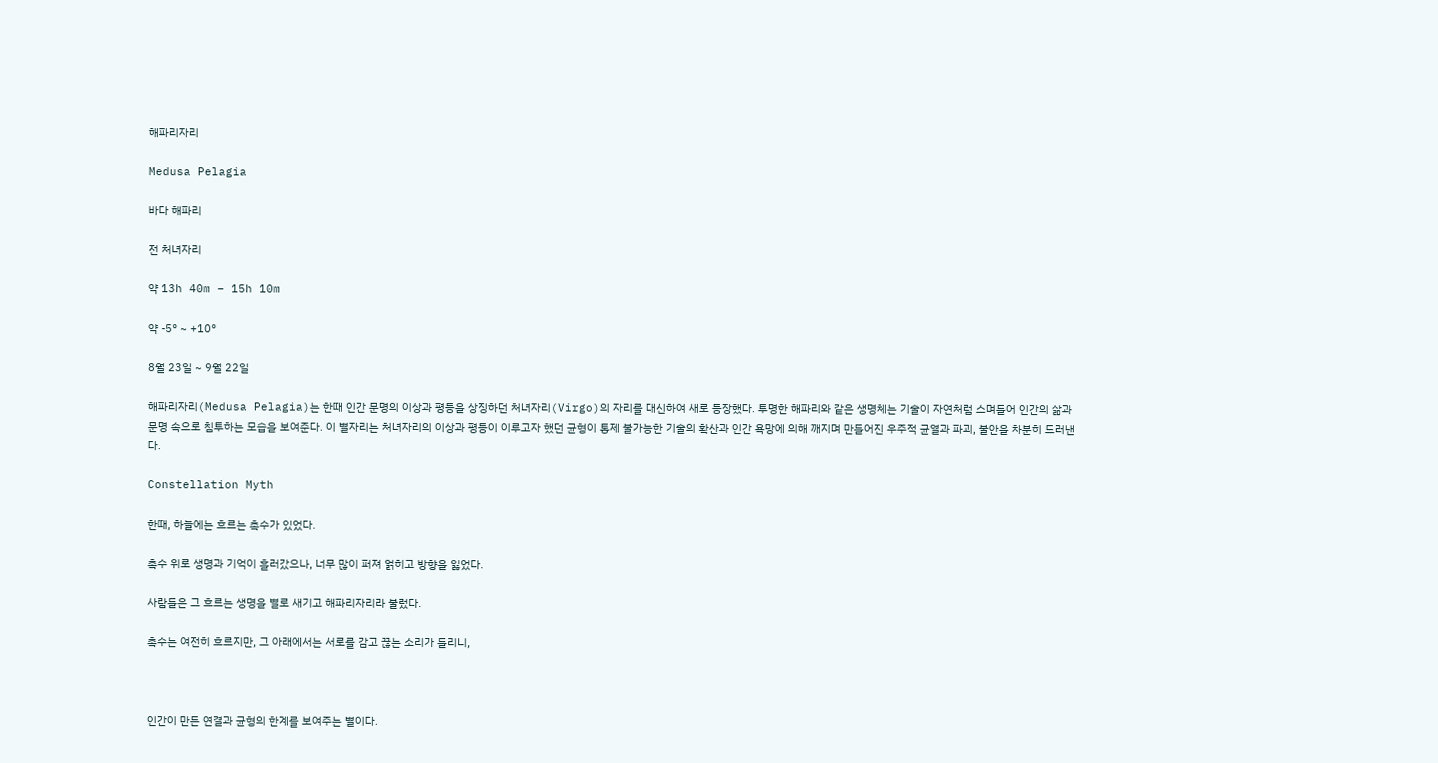해파리자리

Medusa Pelagia

바다 해파리

전 처녀자리

약 13h 40m – 15h 10m

약 -5° ~ +10°

8월 23일 ~ 9월 22일

해파리자리(Medusa Pelagia)는 한때 인간 문명의 이상과 평등을 상징하던 처녀자리(Virgo)의 자리를 대신하여 새로 등장했다. 투명한 해파리와 같은 생명체는 기술이 자연처럼 스며들어 인간의 삶과 문명 속으로 침투하는 모습을 보여준다. 이 별자리는 처녀자리의 이상과 평등이 이루고자 했던 균형이 통제 불가능한 기술의 확산과 인간 욕망에 의해 깨지며 만들어진 우주적 균열과 파괴, 불안을 차분히 드러낸다.

Constellation Myth

한때, 하늘에는 흐르는 촉수가 있었다.

촉수 위로 생명과 기억이 흘러갔으나, 너무 많이 퍼져 얽히고 방향을 잃었다.

사람들은 그 흐르는 생명을 별로 새기고 해파리자리라 불렀다.

촉수는 여전히 흐르지만, 그 아래에서는 서로를 감고 끊는 소리가 들리니,



인간이 만든 연결과 균형의 한계를 보여주는 별이다.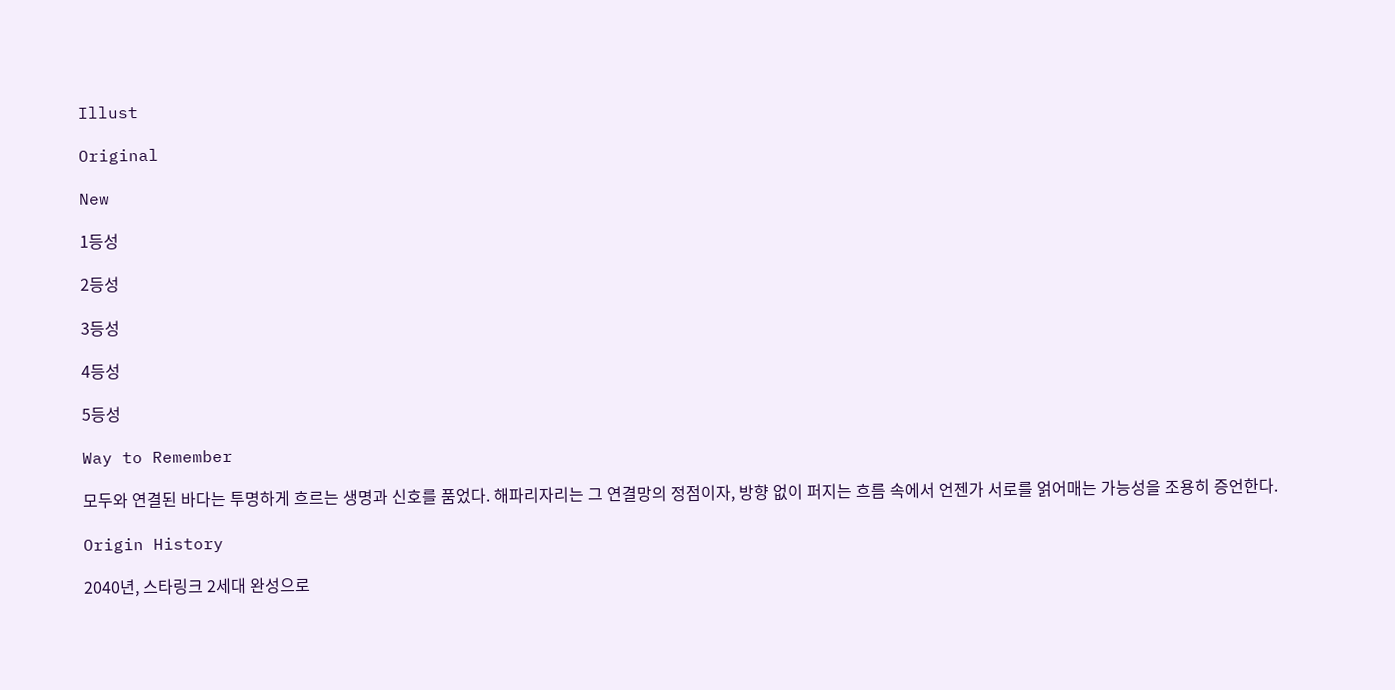Illust

Original

New

1등성

2등성

3등성

4등성

5등성

Way to Remember

모두와 연결된 바다는 투명하게 흐르는 생명과 신호를 품었다. 해파리자리는 그 연결망의 정점이자, 방향 없이 퍼지는 흐름 속에서 언젠가 서로를 얽어매는 가능성을 조용히 증언한다.

Origin History

2040년, 스타링크 2세대 완성으로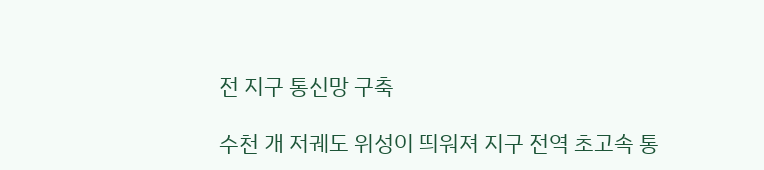전 지구 통신망 구축

수천 개 저궤도 위성이 띄워져 지구 전역 초고속 통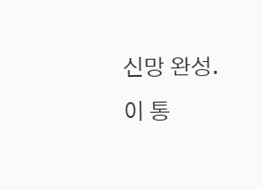신망 완성. 이 통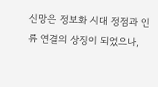신망은 정보화 시대 정점과 인류 연결의 상징이 되었으나,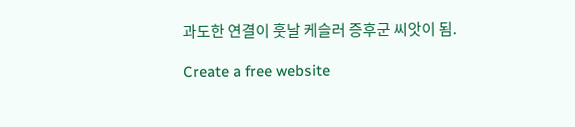과도한 연결이 훗날 케슬러 증후군 씨앗이 됨.

Create a free website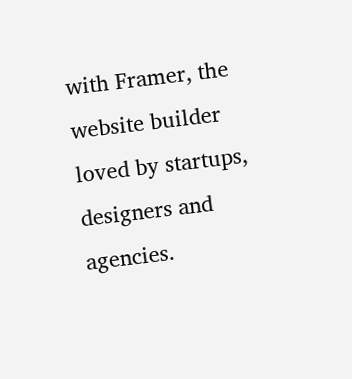with Framer, the website builder loved by startups, designers and agencies.